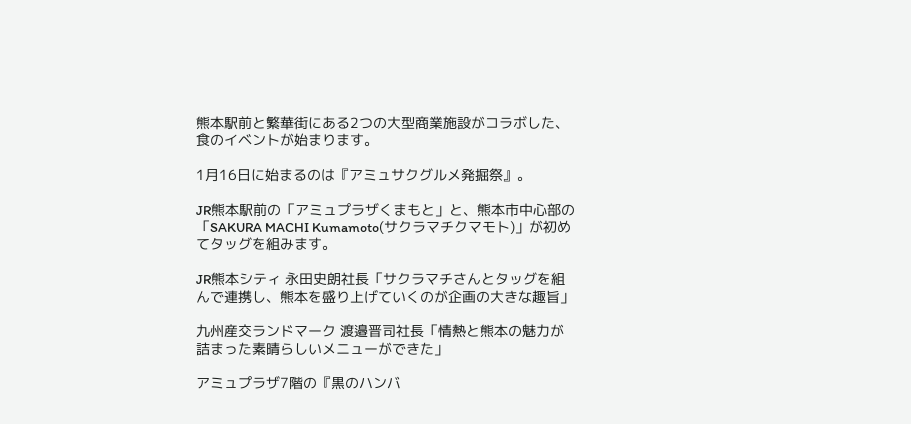熊本駅前と繁華街にある2つの大型商業施設がコラボした、食のイベントが始まります。

1月16日に始まるのは『アミュサクグルメ発掘祭』。

JR熊本駅前の「アミュプラザくまもと」と、熊本市中心部の「SAKURA MACHI Kumamoto(サクラマチクマモト)」が初めてタッグを組みます。

JR熊本シティ 永田史朗社長「サクラマチさんとタッグを組んで連携し、熊本を盛り上げていくのが企画の大きな趣旨」

九州産交ランドマーク 渡邉晋司社長「情熱と熊本の魅力が詰まった素晴らしいメニューができた」

アミュプラザ7階の『黒のハンバ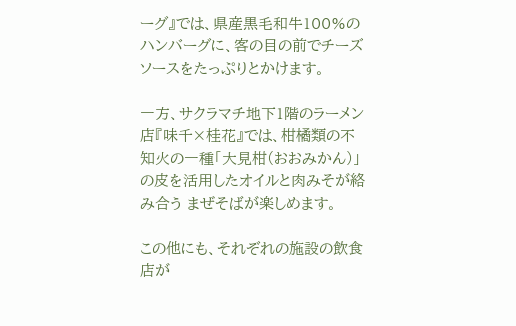ーグ』では、県産黒毛和牛100%のハンバーグに、客の目の前でチーズソースをたっぷりとかけます。

一方、サクラマチ地下1階のラーメン店『味千×桂花』では、柑橘類の不知火の一種「大見柑(おおみかん)」の皮を活用したオイルと肉みそが絡み合う まぜそばが楽しめます。

この他にも、それぞれの施設の飲食店が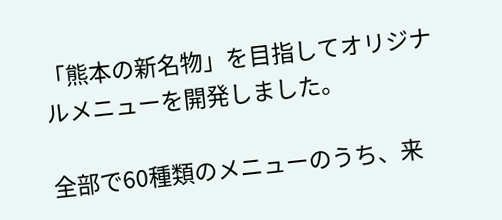「熊本の新名物」を目指してオリジナルメニューを開発しました。

全部で60種類のメニューのうち、来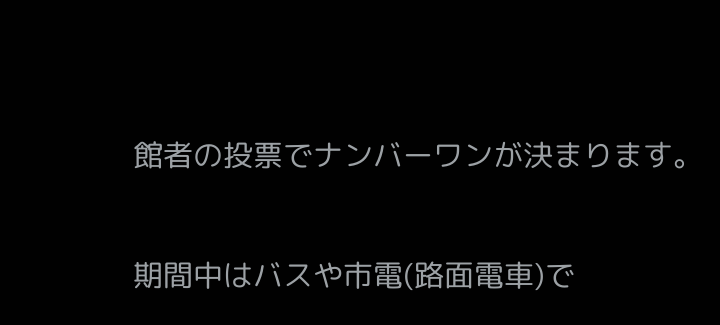館者の投票でナンバーワンが決まります。

期間中はバスや市電(路面電車)で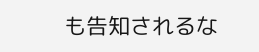も告知されるな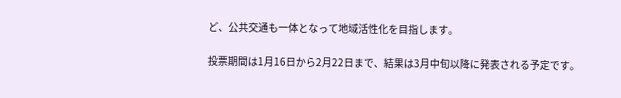ど、公共交通も一体となって地域活性化を目指します。

投票期間は1月16日から2月22日まで、結果は3月中旬以降に発表される予定です。